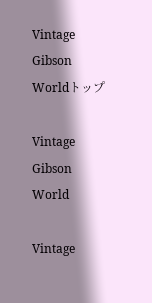Vintage Gibson Worldトップ

Vintage Gibson World

Vintage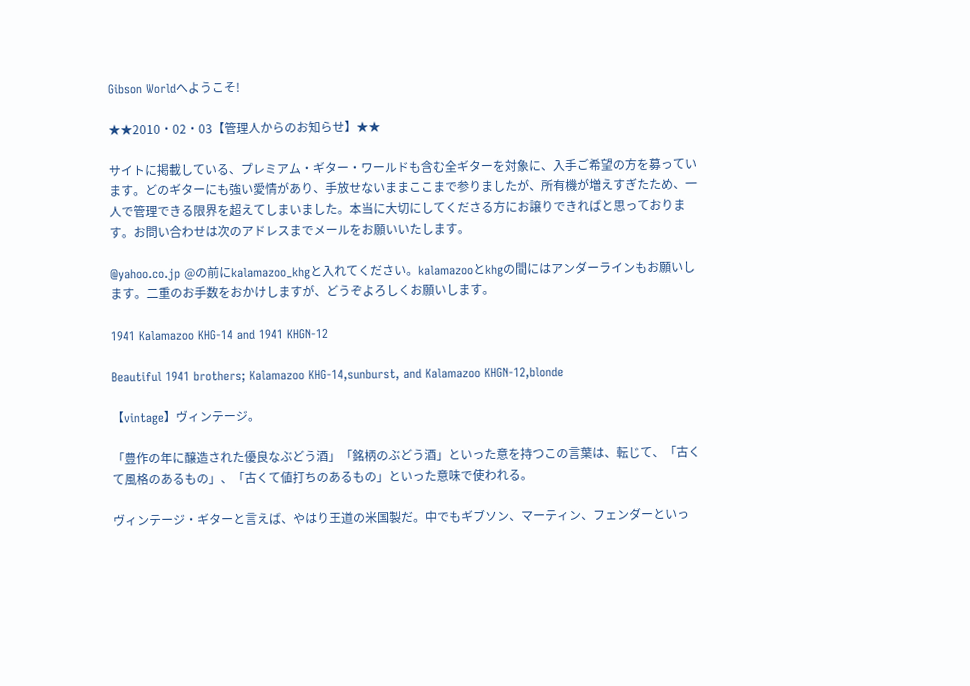Gibson Worldへようこそ!

★★2010・02・03【管理人からのお知らせ】★★

サイトに掲載している、プレミアム・ギター・ワールドも含む全ギターを対象に、入手ご希望の方を募っています。どのギターにも強い愛情があり、手放せないままここまで参りましたが、所有機が増えすぎたため、一人で管理できる限界を超えてしまいました。本当に大切にしてくださる方にお譲りできればと思っております。お問い合わせは次のアドレスまでメールをお願いいたします。

@yahoo.co.jp @の前にkalamazoo_khgと入れてください。kalamazooとkhgの間にはアンダーラインもお願いします。二重のお手数をおかけしますが、どうぞよろしくお願いします。

1941 Kalamazoo KHG-14 and 1941 KHGN-12

Beautiful 1941 brothers; Kalamazoo KHG-14,sunburst, and Kalamazoo KHGN-12,blonde

【vintage】ヴィンテージ。

「豊作の年に醸造された優良なぶどう酒」「銘柄のぶどう酒」といった意を持つこの言葉は、転じて、「古くて風格のあるもの」、「古くて値打ちのあるもの」といった意味で使われる。

ヴィンテージ・ギターと言えば、やはり王道の米国製だ。中でもギブソン、マーティン、フェンダーといっ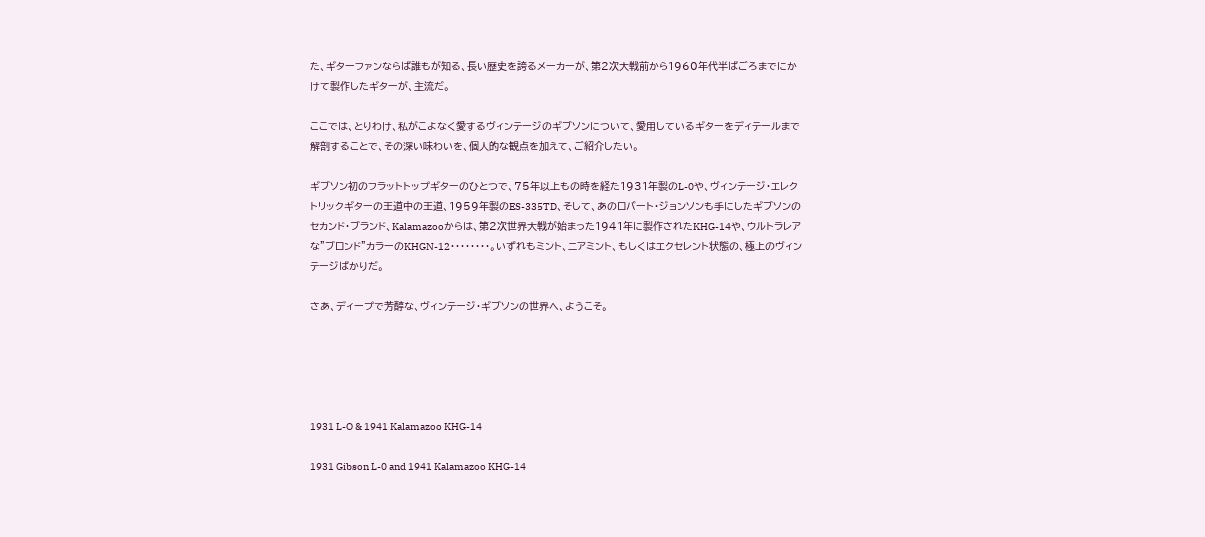た、ギターファンならば誰もが知る、長い歴史を誇るメーカーが、第2次大戦前から1960年代半ばごろまでにかけて製作したギターが、主流だ。

ここでは、とりわけ、私がこよなく愛するヴィンテージのギブソンについて、愛用しているギターをディテールまで解剖することで、その深い味わいを、個人的な観点を加えて、ご紹介したい。

ギブソン初のフラットトップギターのひとつで、75年以上もの時を経た1931年製のL-0や、ヴィンテージ・エレクトリックギターの王道中の王道、1959年製のES-335TD、そして、あのロバート・ジョンソンも手にしたギブソンのセカンド・ブランド、Kalamazooからは、第2次世界大戦が始まった1941年に製作されたKHG-14や、ウルトラレアな"ブロンド"カラーのKHGN-12・・・・・・・・。いずれもミント、ニアミント、もしくはエクセレント状態の、極上のヴィンテージばかりだ。

さあ、ディープで芳醇な、ヴィンテージ・ギブソンの世界へ、ようこそ。





1931 L-O & 1941 Kalamazoo KHG-14

1931 Gibson L-0 and 1941 Kalamazoo KHG-14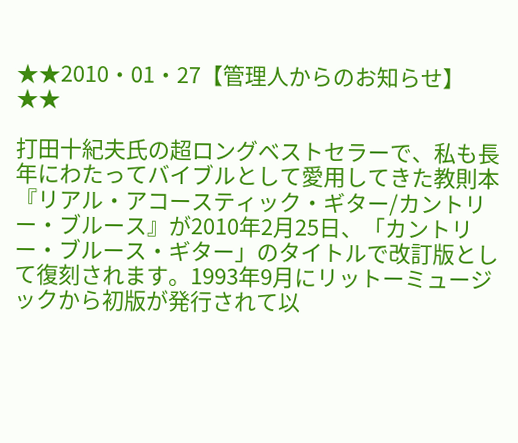★★2010・01・27【管理人からのお知らせ】★★

打田十紀夫氏の超ロングベストセラーで、私も長年にわたってバイブルとして愛用してきた教則本『リアル・アコースティック・ギター/カントリー・ブルース』が2010年2月25日、「カントリー・ブルース・ギター」のタイトルで改訂版として復刻されます。1993年9月にリットーミュージックから初版が発行されて以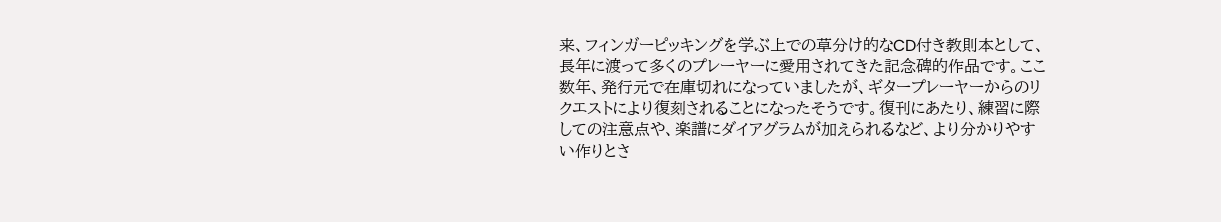来、フィンガーピッキングを学ぶ上での草分け的なCD付き教則本として、長年に渡って多くのプレーヤーに愛用されてきた記念碑的作品です。ここ数年、発行元で在庫切れになっていましたが、ギタープレーヤーからのリクエストにより復刻されることになったそうです。復刊にあたり、練習に際しての注意点や、楽譜にダイアグラムが加えられるなど、より分かりやすい作りとさ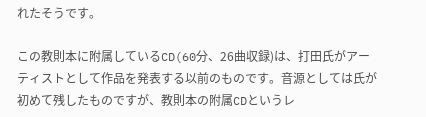れたそうです。

この教則本に附属しているCD(60分、26曲収録)は、打田氏がアーティストとして作品を発表する以前のものです。音源としては氏が初めて残したものですが、教則本の附属CDというレ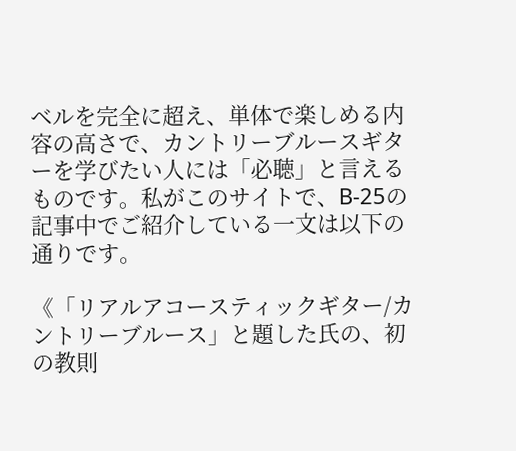ベルを完全に超え、単体で楽しめる内容の高さで、カントリーブルースギターを学びたい人には「必聴」と言えるものです。私がこのサイトで、B-25の記事中でご紹介している一文は以下の通りです。

《「リアルアコースティックギター/カントリーブルース」と題した氏の、初の教則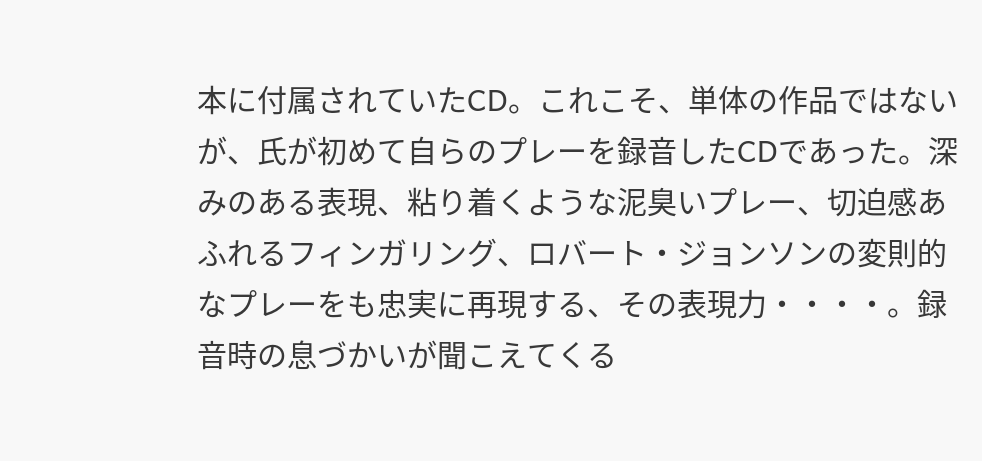本に付属されていたCD。これこそ、単体の作品ではないが、氏が初めて自らのプレーを録音したCDであった。深みのある表現、粘り着くような泥臭いプレー、切迫感あふれるフィンガリング、ロバート・ジョンソンの変則的なプレーをも忠実に再現する、その表現力・・・・。録音時の息づかいが聞こえてくる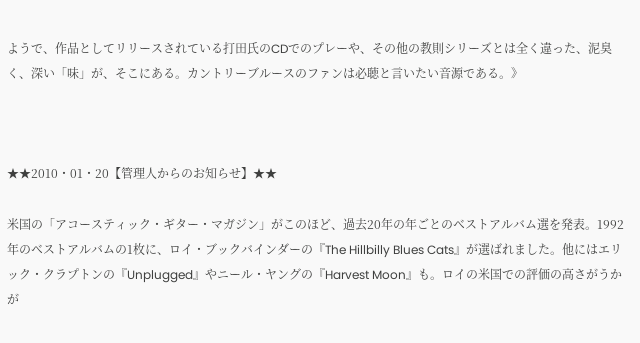ようで、作品としてリリースされている打田氏のCDでのプレーや、その他の教則シリーズとは全く違った、泥臭く、深い「味」が、そこにある。カントリーブルースのファンは必聴と言いたい音源である。》



★★2010・01・20【管理人からのお知らせ】★★

米国の「アコースティック・ギター・マガジン」がこのほど、過去20年の年ごとのベストアルバム選を発表。1992年のベストアルバムの1枚に、ロイ・ブックバインダーの『The Hillbilly Blues Cats』が選ばれました。他にはエリック・クラプトンの『Unplugged』やニール・ヤングの『Harvest Moon』も。ロイの米国での評価の高さがうかが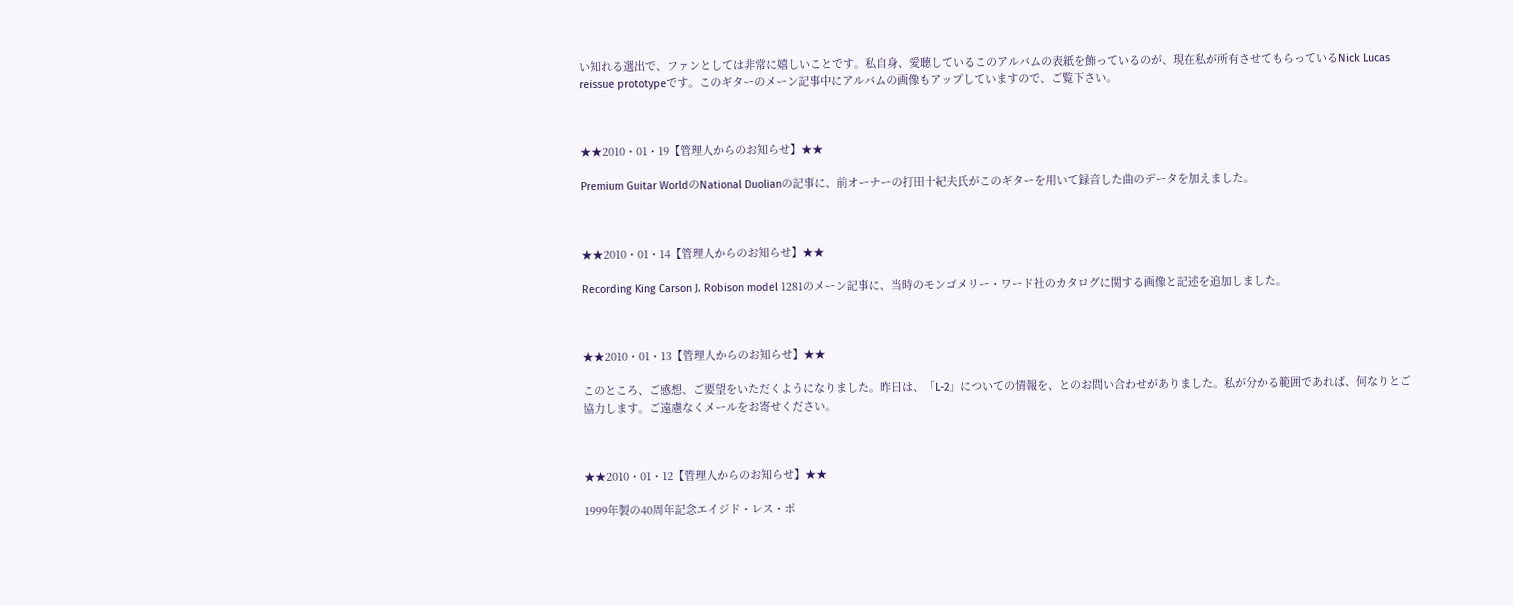い知れる選出で、ファンとしては非常に嬉しいことです。私自身、愛聴しているこのアルバムの表紙を飾っているのが、現在私が所有させてもらっているNick Lucas reissue prototypeです。このギターのメーン記事中にアルバムの画像もアップしていますので、ご覧下さい。



★★2010・01・19【管理人からのお知らせ】★★

Premium Guitar WorldのNational Duolianの記事に、前オーナーの打田十紀夫氏がこのギターを用いて録音した曲のデータを加えました。



★★2010・01・14【管理人からのお知らせ】★★

Recording King Carson J. Robison model 1281のメーン記事に、当時のモンゴメリー・ワード社のカタログに関する画像と記述を追加しました。



★★2010・01・13【管理人からのお知らせ】★★

このところ、ご感想、ご要望をいただくようになりました。昨日は、「L-2」についての情報を、とのお問い合わせがありました。私が分かる範囲であれば、何なりとご協力します。ご遠慮なくメールをお寄せください。



★★2010・01・12【管理人からのお知らせ】★★

1999年製の40周年記念エイジド・レス・ポ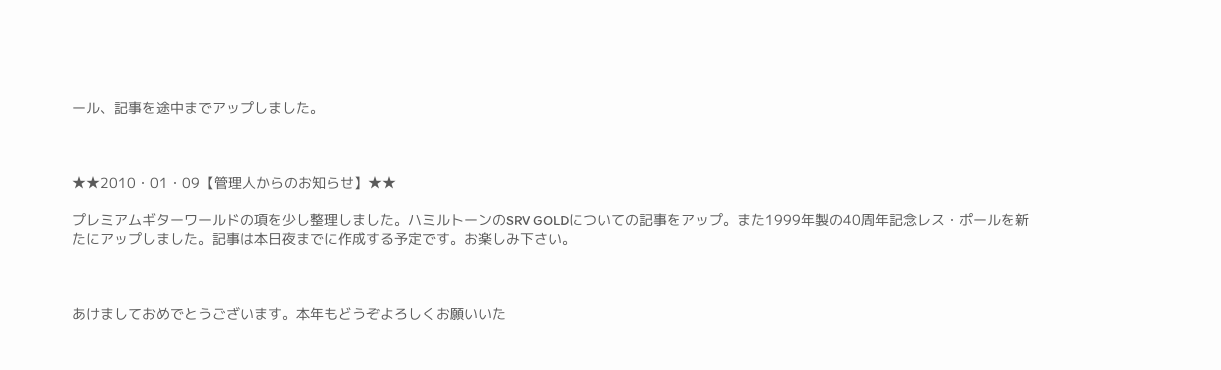ール、記事を途中までアップしました。



★★2010・01・09【管理人からのお知らせ】★★

プレミアムギターワールドの項を少し整理しました。ハミルトーンのSRV GOLDについての記事をアップ。また1999年製の40周年記念レス・ポールを新たにアップしました。記事は本日夜までに作成する予定です。お楽しみ下さい。



あけましておめでとうございます。本年もどうぞよろしくお願いいた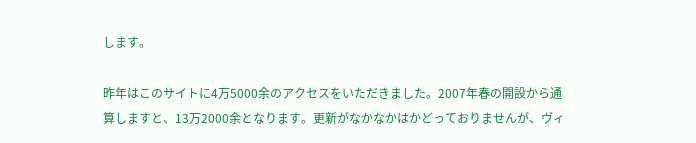します。

昨年はこのサイトに4万5000余のアクセスをいただきました。2007年春の開設から通算しますと、13万2000余となります。更新がなかなかはかどっておりませんが、ヴィ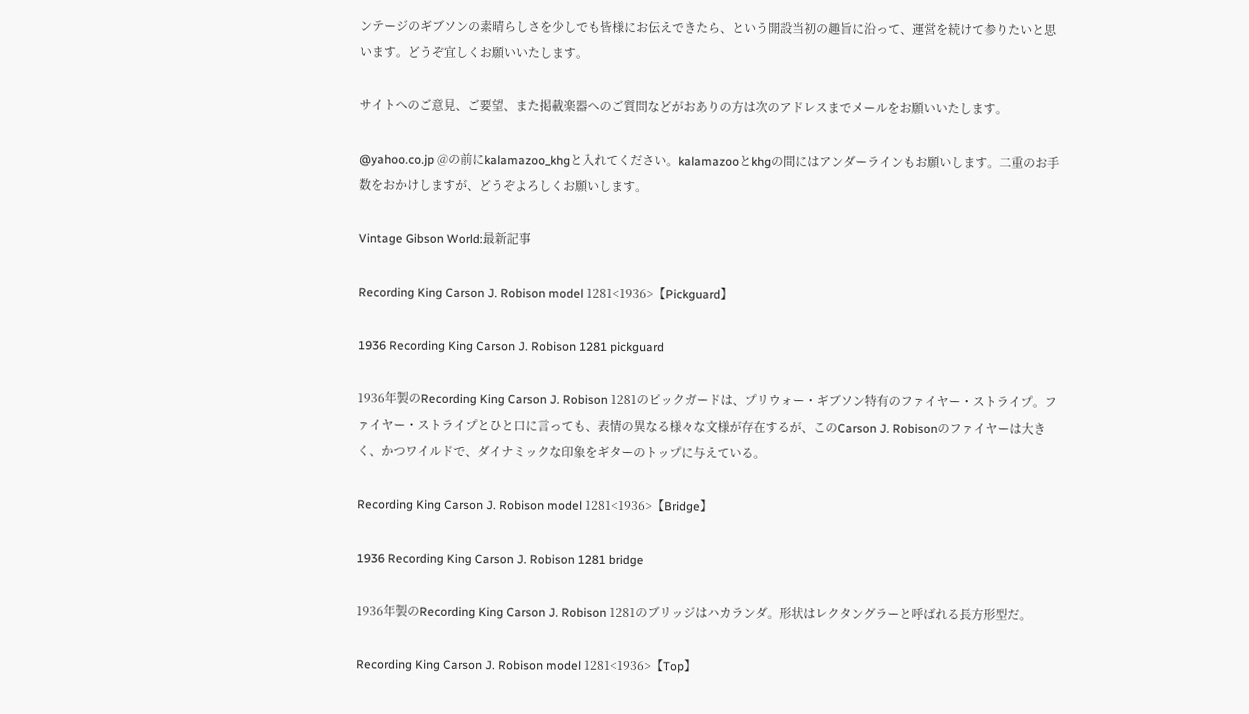ンテージのギブソンの素晴らしさを少しでも皆様にお伝えできたら、という開設当初の趣旨に沿って、運営を続けて参りたいと思います。どうぞ宜しくお願いいたします。

サイトへのご意見、ご要望、また掲載楽器へのご質問などがおありの方は次のアドレスまでメールをお願いいたします。

@yahoo.co.jp @の前にkalamazoo_khgと入れてください。kalamazooとkhgの間にはアンダーラインもお願いします。二重のお手数をおかけしますが、どうぞよろしくお願いします。

Vintage Gibson World:最新記事

Recording King Carson J. Robison model 1281<1936>【Pickguard】

1936 Recording King Carson J. Robison 1281 pickguard

1936年製のRecording King Carson J. Robison 1281のピックガードは、プリウォー・ギブソン特有のファイヤー・ストライプ。ファイヤー・ストライプとひと口に言っても、表情の異なる様々な文様が存在するが、このCarson J. Robisonのファイヤーは大きく、かつワイルドで、ダイナミックな印象をギターのトップに与えている。

Recording King Carson J. Robison model 1281<1936>【Bridge】

1936 Recording King Carson J. Robison 1281 bridge

1936年製のRecording King Carson J. Robison 1281のブリッジはハカランダ。形状はレクタングラーと呼ばれる長方形型だ。

Recording King Carson J. Robison model 1281<1936>【Top】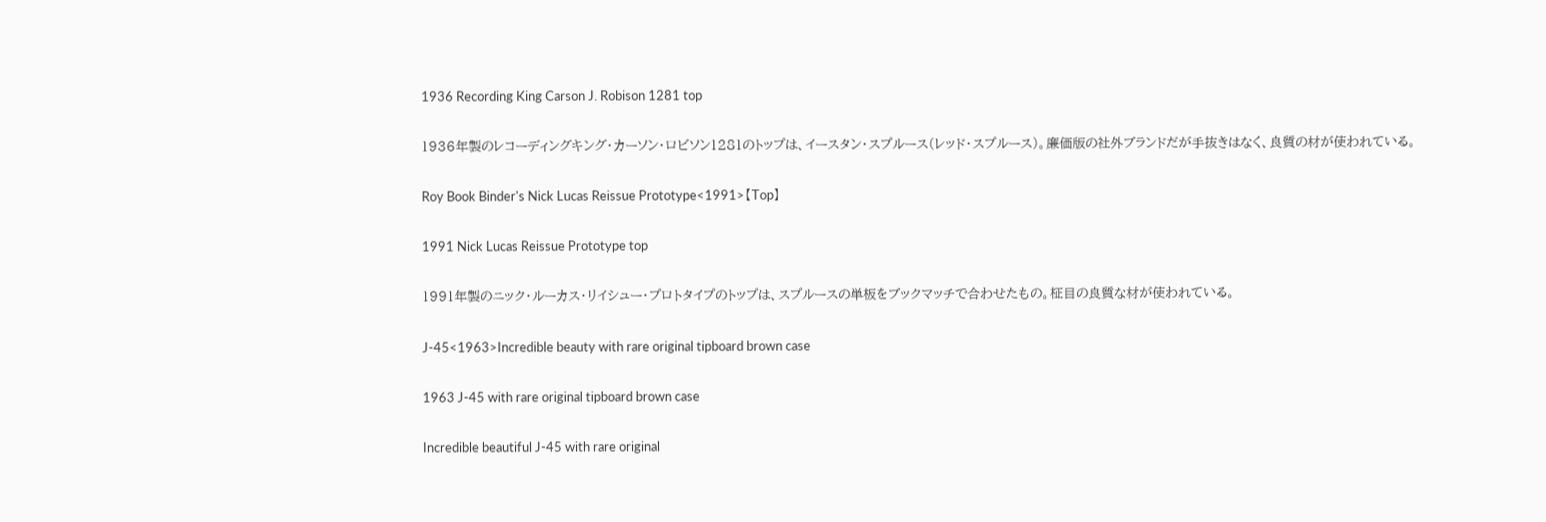1936 Recording King Carson J. Robison 1281 top

1936年製のレコーディングキング・カーソン・ロビソン1281のトップは、イースタン・スプルース(レッド・スプルース)。廉価版の社外ブランドだが手抜きはなく、良質の材が使われている。

Roy Book Binder's Nick Lucas Reissue Prototype<1991>【Top】

1991 Nick Lucas Reissue Prototype top

1991年製のニック・ルーカス・リイシュー・プロトタイプのトップは、スプルースの単板をブックマッチで合わせたもの。柾目の良質な材が使われている。

J-45<1963>Incredible beauty with rare original tipboard brown case

1963 J-45 with rare original tipboard brown case

Incredible beautiful J-45 with rare original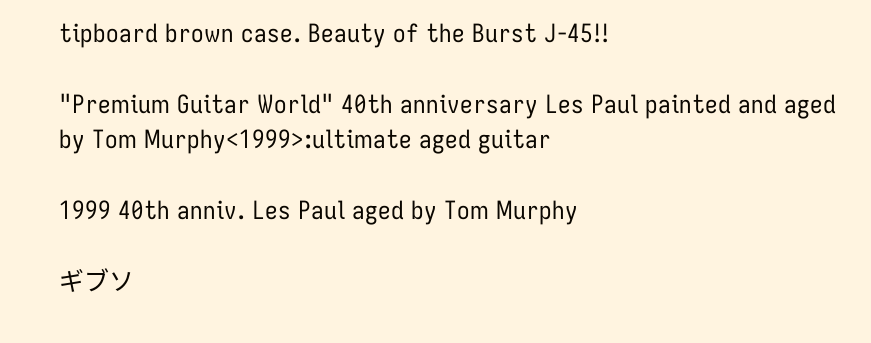tipboard brown case. Beauty of the Burst J-45!!

"Premium Guitar World" 40th anniversary Les Paul painted and aged by Tom Murphy<1999>:ultimate aged guitar

1999 40th anniv. Les Paul aged by Tom Murphy

ギブソ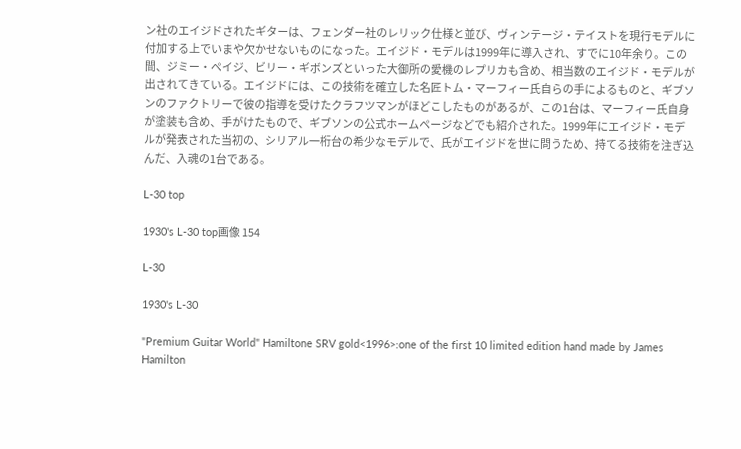ン社のエイジドされたギターは、フェンダー社のレリック仕様と並び、ヴィンテージ・テイストを現行モデルに付加する上でいまや欠かせないものになった。エイジド・モデルは1999年に導入され、すでに10年余り。この間、ジミー・ペイジ、ビリー・ギボンズといった大御所の愛機のレプリカも含め、相当数のエイジド・モデルが出されてきている。エイジドには、この技術を確立した名匠トム・マーフィー氏自らの手によるものと、ギブソンのファクトリーで彼の指導を受けたクラフツマンがほどこしたものがあるが、この1台は、マーフィー氏自身が塗装も含め、手がけたもので、ギブソンの公式ホームページなどでも紹介された。1999年にエイジド・モデルが発表された当初の、シリアル一桁台の希少なモデルで、氏がエイジドを世に問うため、持てる技術を注ぎ込んだ、入魂の1台である。

L-30 top

1930's L-30 top画像 154

L-30

1930's L-30

"Premium Guitar World" Hamiltone SRV gold<1996>:one of the first 10 limited edition hand made by James Hamilton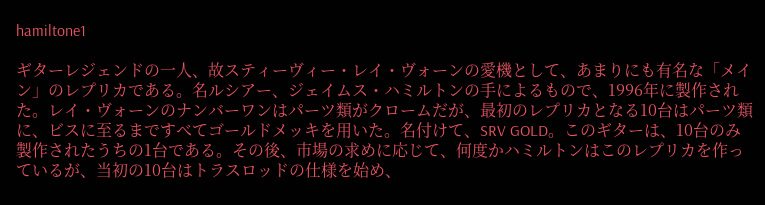hamiltone1

ギターレジェンドの一人、故スティーヴィー・レイ・ヴォーンの愛機として、あまりにも有名な「メイン」のレプリカである。名ルシアー、ジェイムス・ハミルトンの手によるもので、1996年に製作された。レイ・ヴォーンのナンバーワンはパーツ類がクロームだが、最初のレプリカとなる10台はパーツ類に、ビスに至るまですべてゴールドメッキを用いた。名付けて、SRV GOLD。このギターは、10台のみ製作されたうちの1台である。その後、市場の求めに応じて、何度かハミルトンはこのレプリカを作っているが、当初の10台はトラスロッドの仕様を始め、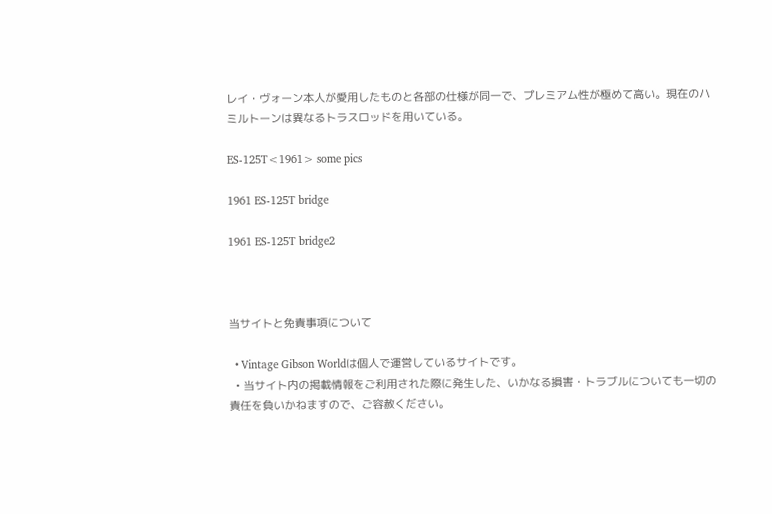レイ・ヴォーン本人が愛用したものと各部の仕様が同一で、プレミアム性が極めて高い。現在のハミルトーンは異なるトラスロッドを用いている。

ES-125T<1961> some pics

1961 ES-125T bridge

1961 ES-125T bridge2



当サイトと免責事項について

  • Vintage Gibson Worldは個人で運営しているサイトです。
  • 当サイト内の掲載情報をご利用された際に発生した、いかなる損害・トラブルについても一切の責任を負いかねますので、ご容赦ください。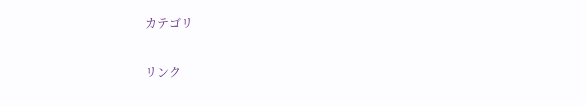カテゴリ

リンク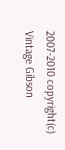2007-2010 copyright(c) Vintage Gibson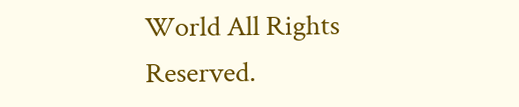World All Rights Reserved.